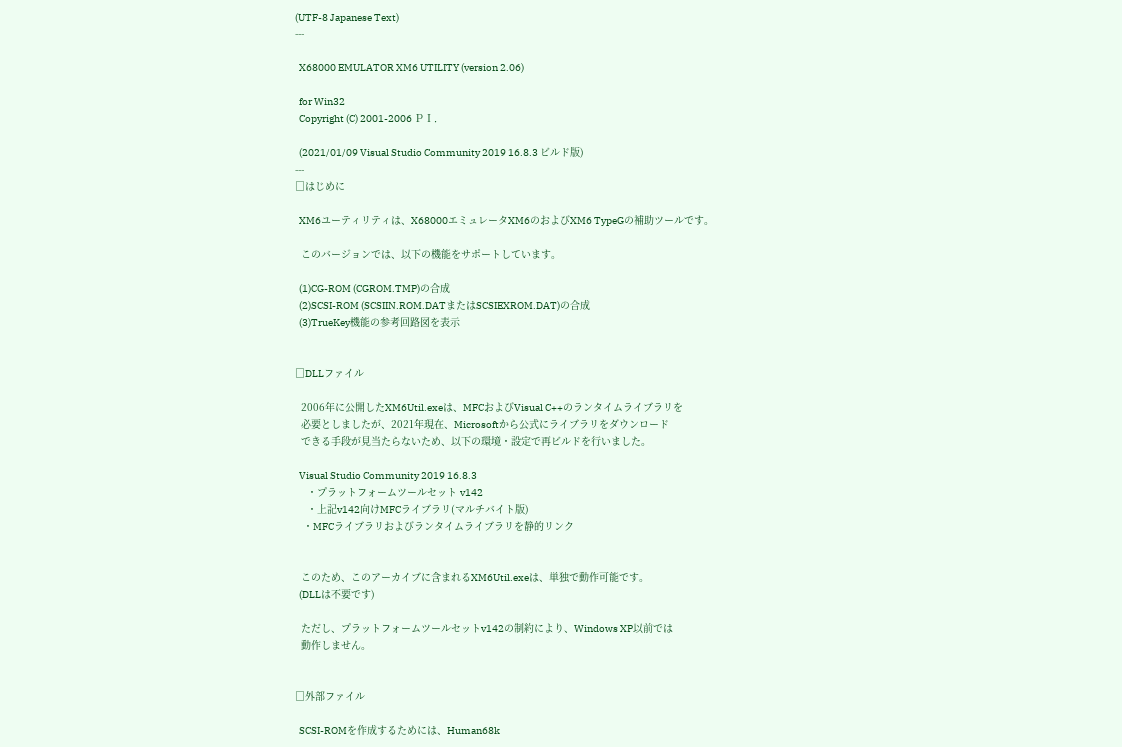(UTF-8 Japanese Text)
---

  X68000 EMULATOR XM6 UTILITY (version 2.06)

  for Win32
  Copyright (C) 2001-2006 ＰＩ．

  (2021/01/09 Visual Studio Community 2019 16.8.3 ビルド版)
---
□はじめに

  XM6ユーティリティは、X68000エミュレータXM6のおよびXM6 TypeGの補助ツールです。

  このバージョンでは、以下の機能をサポートしています。

  (1)CG-ROM (CGROM.TMP)の合成
  (2)SCSI-ROM (SCSIIN.ROM.DATまたはSCSIEXROM.DAT)の合成
  (3)TrueKey機能の参考回路図を表示


□DLLファイル

  2006年に公開したXM6Util.exeは、MFCおよびVisual C++のランタイムライブラリを
  必要としましたが、2021年現在、Microsoftから公式にライブラリをダウンロード
  できる手段が見当たらないため、以下の環境・設定で再ビルドを行いました。

  Visual Studio Community 2019 16.8.3
    ・プラットフォームツールセット v142
    ・上記v142向けMFCライブラリ(マルチバイト版)
    ・MFCライブラリおよびランタイムライブラリを静的リンク


  このため、このアーカイブに含まれるXM6Util.exeは、単独で動作可能です。
  (DLLは不要です)

  ただし、プラットフォームツールセットv142の制約により、Windows XP以前では
  動作しません。


□外部ファイル

  SCSI-ROMを作成するためには、Human68k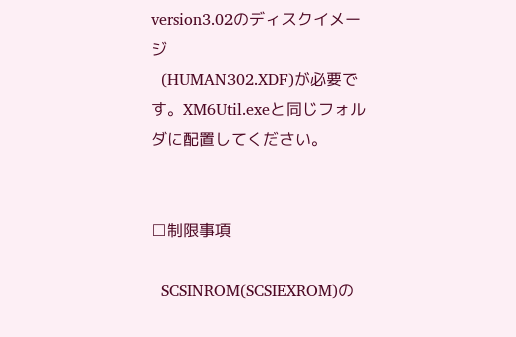version3.02のディスクイメージ
  (HUMAN302.XDF)が必要です。XM6Util.exeと同じフォルダに配置してください。


□制限事項

  SCSINROM(SCSIEXROM)の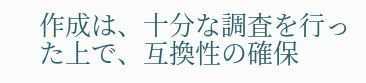作成は、十分な調査を行った上で、互換性の確保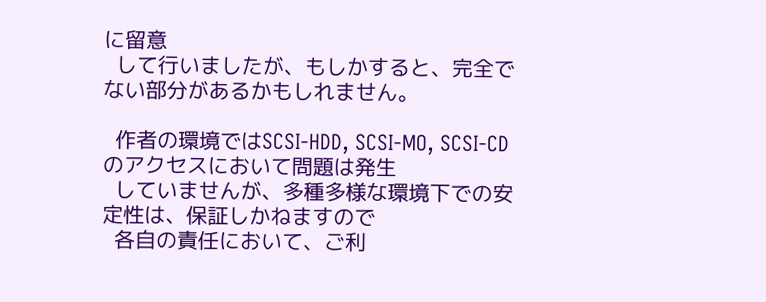に留意
  して行いましたが、もしかすると、完全でない部分があるかもしれません。

  作者の環境ではSCSI-HDD, SCSI-MO, SCSI-CDのアクセスにおいて問題は発生
  していませんが、多種多様な環境下での安定性は、保証しかねますので
  各自の責任において、ご利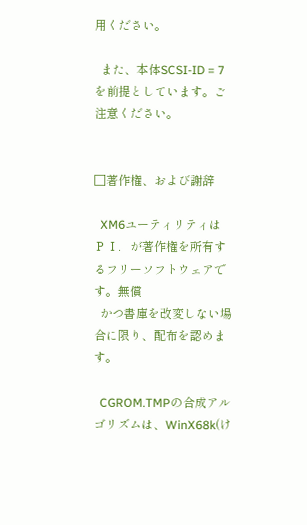用ください。

  また、本体SCSI-ID = 7 を前提としています。ご注意ください。


□著作権、および謝辞

  XM6ユーティリティはＰＩ．が著作権を所有するフリーソフトウェアです。無償
  かつ書庫を改変しない場合に限り、配布を認めます。

  CGROM.TMPの合成アルゴリズムは、WinX68k(け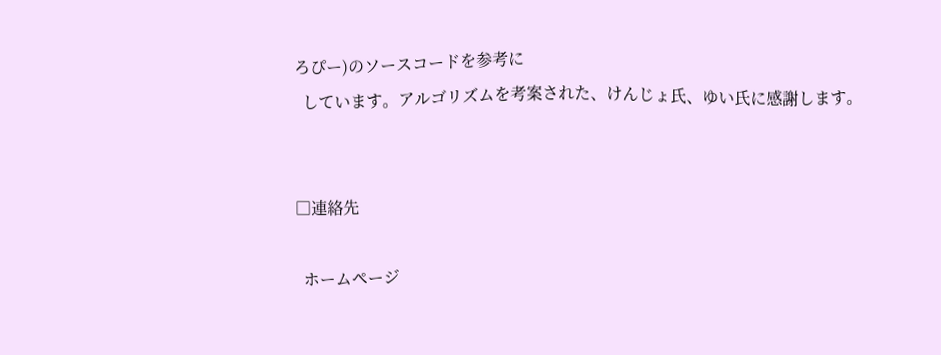ろぴー)のソースコードを参考に
  しています。アルゴリズムを考案された、けんじょ氏、ゆい氏に感謝します。


□連絡先

  ホームページ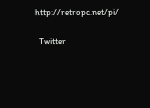http://retropc.net/pi/

  Twitter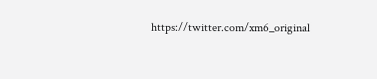https://twitter.com/xm6_original